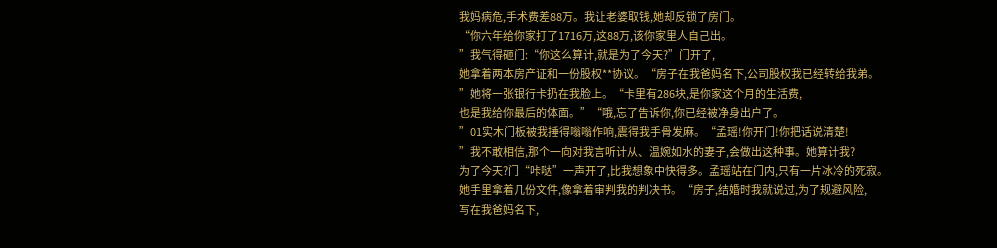我妈病危,手术费差88万。我让老婆取钱,她却反锁了房门。
“你六年给你家打了1716万,这88万,该你家里人自己出。
”我气得砸门:“你这么算计,就是为了今天?”门开了,
她拿着两本房产证和一份股权**协议。“房子在我爸妈名下,公司股权我已经转给我弟。
”她将一张银行卡扔在我脸上。“卡里有286块,是你家这个月的生活费,
也是我给你最后的体面。”“哦,忘了告诉你,你已经被净身出户了。
”01实木门板被我捶得嗡嗡作响,震得我手骨发麻。“孟瑶!你开门!你把话说清楚!
”我不敢相信,那个一向对我言听计从、温婉如水的妻子,会做出这种事。她算计我?
为了今天?门“咔哒”一声开了,比我想象中快得多。孟瑶站在门内,只有一片冰冷的死寂。
她手里拿着几份文件,像拿着审判我的判决书。“房子,结婚时我就说过,为了规避风险,
写在我爸妈名下,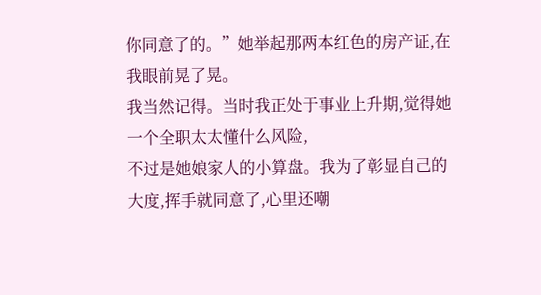你同意了的。”她举起那两本红色的房产证,在我眼前晃了晃。
我当然记得。当时我正处于事业上升期,觉得她一个全职太太懂什么风险,
不过是她娘家人的小算盘。我为了彰显自己的大度,挥手就同意了,心里还嘲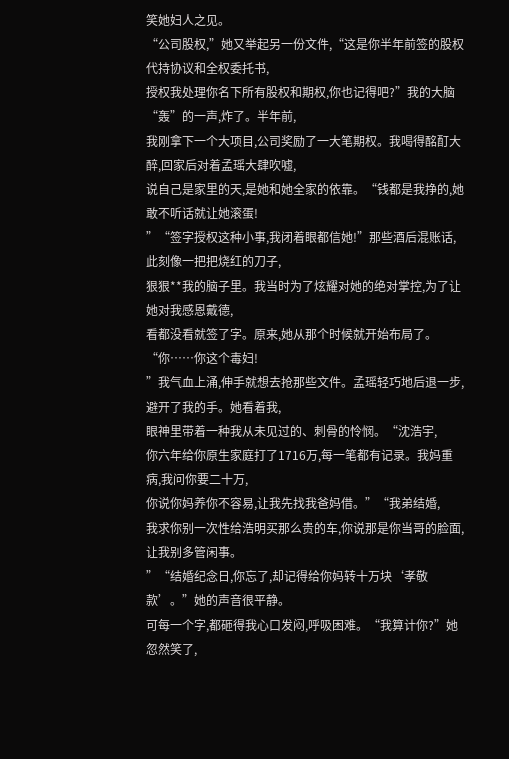笑她妇人之见。
“公司股权,”她又举起另一份文件,“这是你半年前签的股权代持协议和全权委托书,
授权我处理你名下所有股权和期权,你也记得吧?”我的大脑“轰”的一声,炸了。半年前,
我刚拿下一个大项目,公司奖励了一大笔期权。我喝得酩酊大醉,回家后对着孟瑶大肆吹嘘,
说自己是家里的天,是她和她全家的依靠。“钱都是我挣的,她敢不听话就让她滚蛋!
”“签字授权这种小事,我闭着眼都信她!”那些酒后混账话,此刻像一把把烧红的刀子,
狠狠**我的脑子里。我当时为了炫耀对她的绝对掌控,为了让她对我感恩戴德,
看都没看就签了字。原来,她从那个时候就开始布局了。“你……你这个毒妇!
”我气血上涌,伸手就想去抢那些文件。孟瑶轻巧地后退一步,避开了我的手。她看着我,
眼神里带着一种我从未见过的、刺骨的怜悯。“沈浩宇,
你六年给你原生家庭打了1716万,每一笔都有记录。我妈重病,我问你要二十万,
你说你妈养你不容易,让我先找我爸妈借。”“我弟结婚,
我求你别一次性给浩明买那么贵的车,你说那是你当哥的脸面,让我别多管闲事。
”“结婚纪念日,你忘了,却记得给你妈转十万块‘孝敬款’。”她的声音很平静。
可每一个字,都砸得我心口发闷,呼吸困难。“我算计你?”她忽然笑了,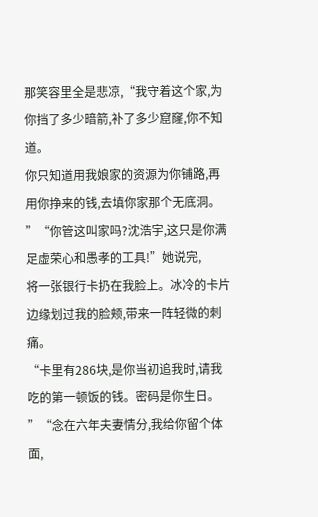那笑容里全是悲凉,“我守着这个家,为你挡了多少暗箭,补了多少窟窿,你不知道。
你只知道用我娘家的资源为你铺路,再用你挣来的钱,去填你家那个无底洞。
”“你管这叫家吗?沈浩宇,这只是你满足虚荣心和愚孝的工具!”她说完,
将一张银行卡扔在我脸上。冰冷的卡片边缘划过我的脸颊,带来一阵轻微的刺痛。
“卡里有286块,是你当初追我时,请我吃的第一顿饭的钱。密码是你生日。
”“念在六年夫妻情分,我给你留个体面,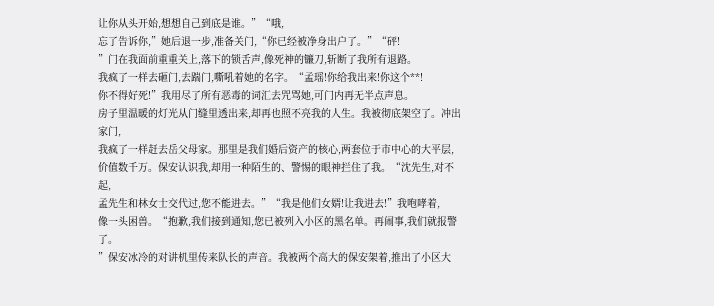让你从头开始,想想自己到底是谁。”“哦,
忘了告诉你,”她后退一步,准备关门,“你已经被净身出户了。”“砰!
”门在我面前重重关上,落下的锁舌声,像死神的镰刀,斩断了我所有退路。
我疯了一样去砸门,去踹门,嘶吼着她的名字。“孟瑶!你给我出来!你这个**!
你不得好死!”我用尽了所有恶毒的词汇去咒骂她,可门内再无半点声息。
房子里温暖的灯光从门缝里透出来,却再也照不亮我的人生。我被彻底架空了。冲出家门,
我疯了一样赶去岳父母家。那里是我们婚后资产的核心,两套位于市中心的大平层,
价值数千万。保安认识我,却用一种陌生的、警惕的眼神拦住了我。“沈先生,对不起,
孟先生和林女士交代过,您不能进去。”“我是他们女婿!让我进去!”我咆哮着,
像一头困兽。“抱歉,我们接到通知,您已被列入小区的黑名单。再闹事,我们就报警了。
”保安冰冷的对讲机里传来队长的声音。我被两个高大的保安架着,推出了小区大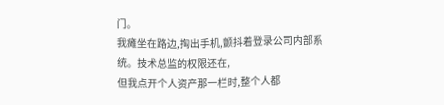门。
我瘫坐在路边,掏出手机,颤抖着登录公司内部系统。技术总监的权限还在,
但我点开个人资产那一栏时,整个人都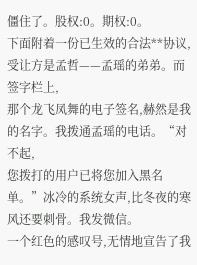僵住了。股权:0。期权:0。
下面附着一份已生效的合法**协议,受让方是孟哲——孟瑶的弟弟。而签字栏上,
那个龙飞凤舞的电子签名,赫然是我的名字。我拨通孟瑶的电话。“对不起,
您拨打的用户已将您加入黑名单。”冰冷的系统女声,比冬夜的寒风还要刺骨。我发微信。
一个红色的感叹号,无情地宣告了我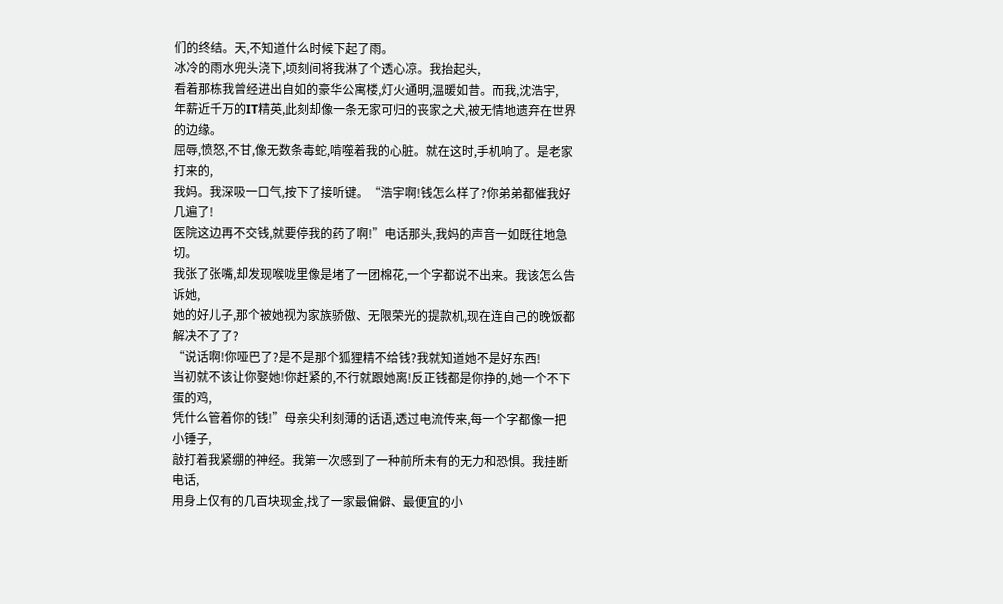们的终结。天,不知道什么时候下起了雨。
冰冷的雨水兜头浇下,顷刻间将我淋了个透心凉。我抬起头,
看着那栋我曾经进出自如的豪华公寓楼,灯火通明,温暖如昔。而我,沈浩宇,
年薪近千万的IT精英,此刻却像一条无家可归的丧家之犬,被无情地遗弃在世界的边缘。
屈辱,愤怒,不甘,像无数条毒蛇,啃噬着我的心脏。就在这时,手机响了。是老家打来的,
我妈。我深吸一口气,按下了接听键。“浩宇啊!钱怎么样了?你弟弟都催我好几遍了!
医院这边再不交钱,就要停我的药了啊!”电话那头,我妈的声音一如既往地急切。
我张了张嘴,却发现喉咙里像是堵了一团棉花,一个字都说不出来。我该怎么告诉她,
她的好儿子,那个被她视为家族骄傲、无限荣光的提款机,现在连自己的晚饭都解决不了了?
“说话啊!你哑巴了?是不是那个狐狸精不给钱?我就知道她不是好东西!
当初就不该让你娶她!你赶紧的,不行就跟她离!反正钱都是你挣的,她一个不下蛋的鸡,
凭什么管着你的钱!”母亲尖利刻薄的话语,透过电流传来,每一个字都像一把小锤子,
敲打着我紧绷的神经。我第一次感到了一种前所未有的无力和恐惧。我挂断电话,
用身上仅有的几百块现金,找了一家最偏僻、最便宜的小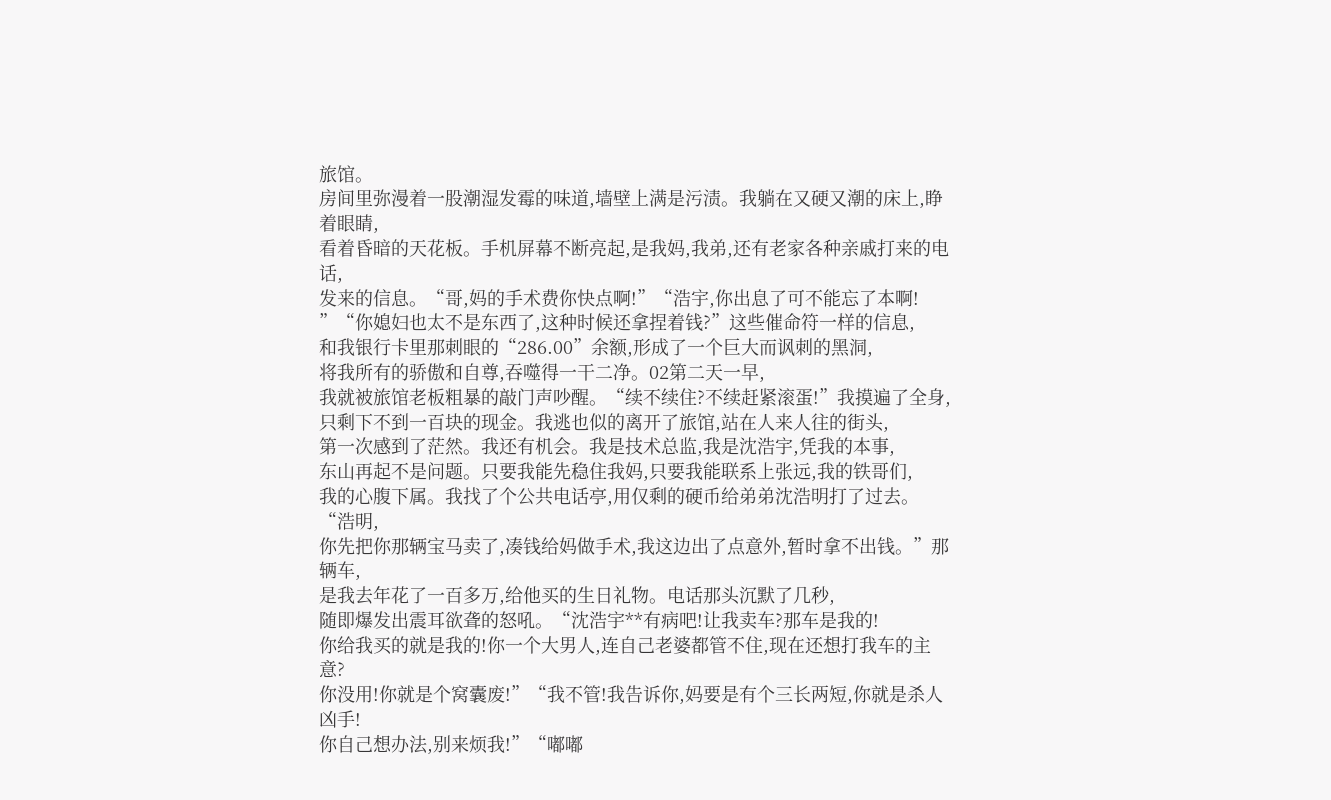旅馆。
房间里弥漫着一股潮湿发霉的味道,墙壁上满是污渍。我躺在又硬又潮的床上,睁着眼睛,
看着昏暗的天花板。手机屏幕不断亮起,是我妈,我弟,还有老家各种亲戚打来的电话,
发来的信息。“哥,妈的手术费你快点啊!”“浩宇,你出息了可不能忘了本啊!
”“你媳妇也太不是东西了,这种时候还拿捏着钱?”这些催命符一样的信息,
和我银行卡里那刺眼的“286.00”余额,形成了一个巨大而讽刺的黑洞,
将我所有的骄傲和自尊,吞噬得一干二净。02第二天一早,
我就被旅馆老板粗暴的敲门声吵醒。“续不续住?不续赶紧滚蛋!”我摸遍了全身,
只剩下不到一百块的现金。我逃也似的离开了旅馆,站在人来人往的街头,
第一次感到了茫然。我还有机会。我是技术总监,我是沈浩宇,凭我的本事,
东山再起不是问题。只要我能先稳住我妈,只要我能联系上张远,我的铁哥们,
我的心腹下属。我找了个公共电话亭,用仅剩的硬币给弟弟沈浩明打了过去。“浩明,
你先把你那辆宝马卖了,凑钱给妈做手术,我这边出了点意外,暂时拿不出钱。”那辆车,
是我去年花了一百多万,给他买的生日礼物。电话那头沉默了几秒,
随即爆发出震耳欲聋的怒吼。“沈浩宇**有病吧!让我卖车?那车是我的!
你给我买的就是我的!你一个大男人,连自己老婆都管不住,现在还想打我车的主意?
你没用!你就是个窝囊废!”“我不管!我告诉你,妈要是有个三长两短,你就是杀人凶手!
你自己想办法,别来烦我!”“嘟嘟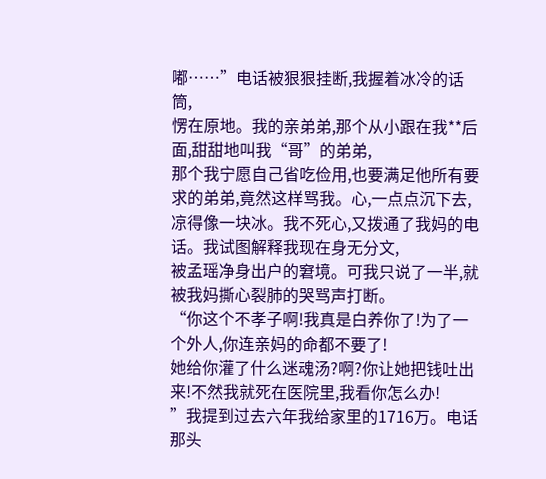嘟……”电话被狠狠挂断,我握着冰冷的话筒,
愣在原地。我的亲弟弟,那个从小跟在我**后面,甜甜地叫我“哥”的弟弟,
那个我宁愿自己省吃俭用,也要满足他所有要求的弟弟,竟然这样骂我。心,一点点沉下去,
凉得像一块冰。我不死心,又拨通了我妈的电话。我试图解释我现在身无分文,
被孟瑶净身出户的窘境。可我只说了一半,就被我妈撕心裂肺的哭骂声打断。
“你这个不孝子啊!我真是白养你了!为了一个外人,你连亲妈的命都不要了!
她给你灌了什么迷魂汤?啊?你让她把钱吐出来!不然我就死在医院里,我看你怎么办!
”我提到过去六年我给家里的1716万。电话那头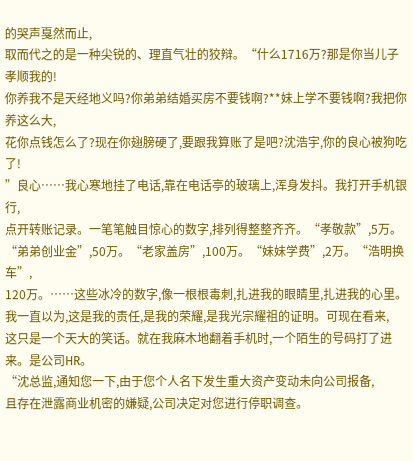的哭声戛然而止,
取而代之的是一种尖锐的、理直气壮的狡辩。“什么1716万?那是你当儿子孝顺我的!
你养我不是天经地义吗?你弟弟结婚买房不要钱啊?**妹上学不要钱啊?我把你养这么大,
花你点钱怎么了?现在你翅膀硬了,要跟我算账了是吧?沈浩宇,你的良心被狗吃了!
”良心……我心寒地挂了电话,靠在电话亭的玻璃上,浑身发抖。我打开手机银行,
点开转账记录。一笔笔触目惊心的数字,排列得整整齐齐。“孝敬款”,5万。
“弟弟创业金”,50万。“老家盖房”,100万。“妹妹学费”,2万。“浩明换车”,
120万。……这些冰冷的数字,像一根根毒刺,扎进我的眼睛里,扎进我的心里。
我一直以为,这是我的责任,是我的荣耀,是我光宗耀祖的证明。可现在看来,
这只是一个天大的笑话。就在我麻木地翻着手机时,一个陌生的号码打了进来。是公司HR。
“沈总监,通知您一下,由于您个人名下发生重大资产变动未向公司报备,
且存在泄露商业机密的嫌疑,公司决定对您进行停职调查。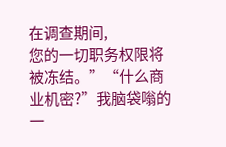在调查期间,
您的一切职务权限将被冻结。”“什么商业机密?”我脑袋嗡的一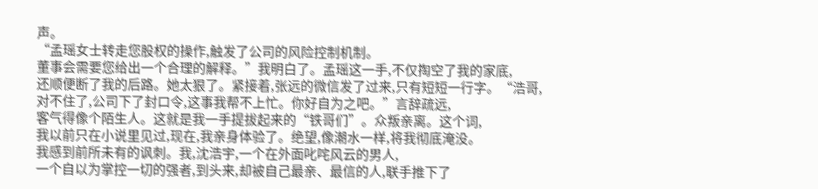声。
“孟瑶女士转走您股权的操作,触发了公司的风险控制机制。
董事会需要您给出一个合理的解释。”我明白了。孟瑶这一手,不仅掏空了我的家底,
还顺便断了我的后路。她太狠了。紧接着,张远的微信发了过来,只有短短一行字。“浩哥,
对不住了,公司下了封口令,这事我帮不上忙。你好自为之吧。”言辞疏远,
客气得像个陌生人。这就是我一手提拔起来的“铁哥们”。众叛亲离。这个词,
我以前只在小说里见过,现在,我亲身体验了。绝望,像潮水一样,将我彻底淹没。
我感到前所未有的讽刺。我,沈浩宇,一个在外面叱咤风云的男人,
一个自以为掌控一切的强者,到头来,却被自己最亲、最信的人,联手推下了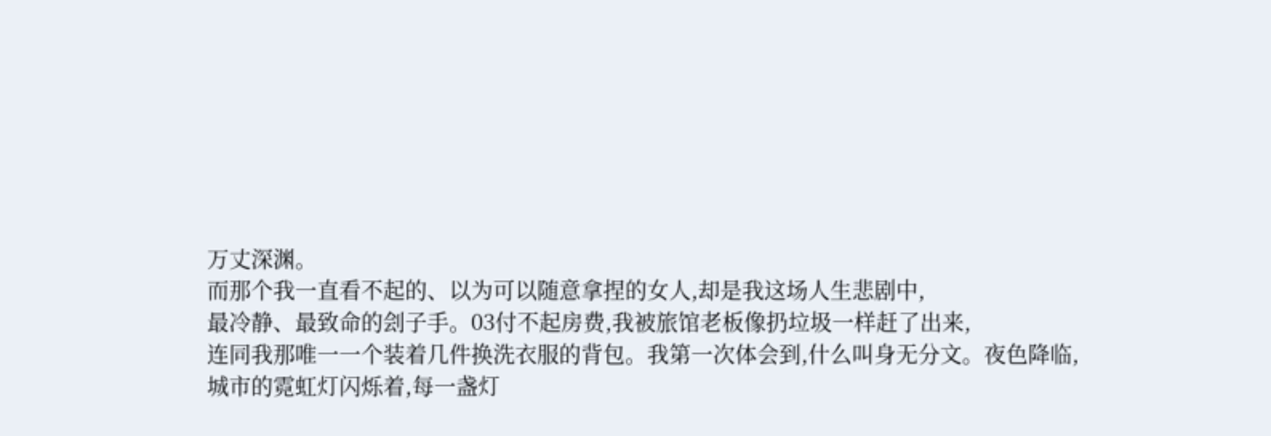万丈深渊。
而那个我一直看不起的、以为可以随意拿捏的女人,却是我这场人生悲剧中,
最冷静、最致命的刽子手。03付不起房费,我被旅馆老板像扔垃圾一样赶了出来,
连同我那唯一一个装着几件换洗衣服的背包。我第一次体会到,什么叫身无分文。夜色降临,
城市的霓虹灯闪烁着,每一盏灯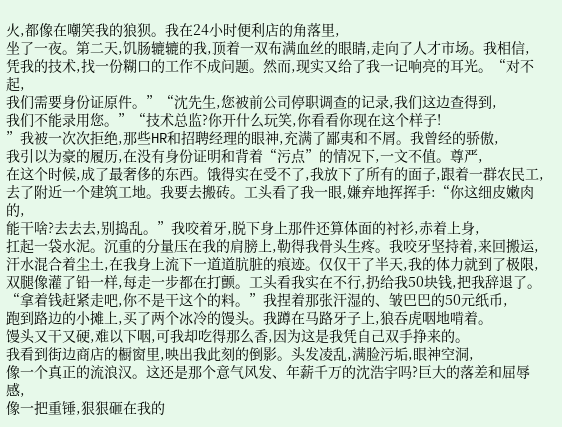火,都像在嘲笑我的狼狈。我在24小时便利店的角落里,
坐了一夜。第二天,饥肠辘辘的我,顶着一双布满血丝的眼睛,走向了人才市场。我相信,
凭我的技术,找一份糊口的工作不成问题。然而,现实又给了我一记响亮的耳光。“对不起,
我们需要身份证原件。”“沈先生,您被前公司停职调查的记录,我们这边查得到,
我们不能录用您。”“技术总监?你开什么玩笑,你看看你现在这个样子!
”我被一次次拒绝,那些HR和招聘经理的眼神,充满了鄙夷和不屑。我曾经的骄傲,
我引以为豪的履历,在没有身份证明和背着“污点”的情况下,一文不值。尊严,
在这个时候,成了最奢侈的东西。饿得实在受不了,我放下了所有的面子,跟着一群农民工,
去了附近一个建筑工地。我要去搬砖。工头看了我一眼,嫌弃地挥挥手:“你这细皮嫩肉的,
能干啥?去去去,别捣乱。”我咬着牙,脱下身上那件还算体面的衬衫,赤着上身,
扛起一袋水泥。沉重的分量压在我的肩膀上,勒得我骨头生疼。我咬牙坚持着,来回搬运,
汗水混合着尘土,在我身上流下一道道肮脏的痕迹。仅仅干了半天,我的体力就到了极限,
双腿像灌了铅一样,每走一步都在打颤。工头看我实在不行,扔给我50块钱,把我辞退了。
“拿着钱赶紧走吧,你不是干这个的料。”我捏着那张汗湿的、皱巴巴的50元纸币,
跑到路边的小摊上,买了两个冰冷的馒头。我蹲在马路牙子上,狼吞虎咽地啃着。
馒头又干又硬,难以下咽,可我却吃得那么香,因为这是我凭自己双手挣来的。
我看到街边商店的橱窗里,映出我此刻的倒影。头发凌乱,满脸污垢,眼神空洞,
像一个真正的流浪汉。这还是那个意气风发、年薪千万的沈浩宇吗?巨大的落差和屈辱感,
像一把重锤,狠狠砸在我的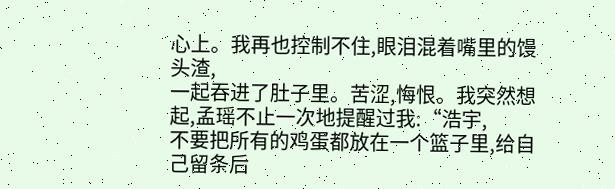心上。我再也控制不住,眼泪混着嘴里的馒头渣,
一起吞进了肚子里。苦涩,悔恨。我突然想起,孟瑶不止一次地提醒过我:“浩宇,
不要把所有的鸡蛋都放在一个篮子里,给自己留条后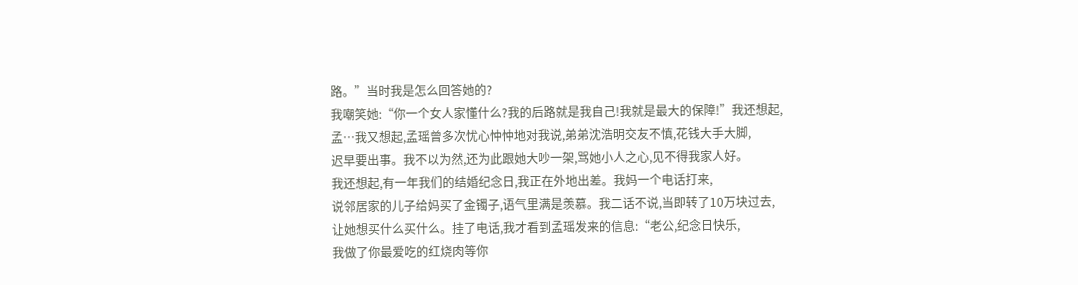路。”当时我是怎么回答她的?
我嘲笑她:“你一个女人家懂什么?我的后路就是我自己!我就是最大的保障!”我还想起,
孟…我又想起,孟瑶曾多次忧心忡忡地对我说,弟弟沈浩明交友不慎,花钱大手大脚,
迟早要出事。我不以为然,还为此跟她大吵一架,骂她小人之心,见不得我家人好。
我还想起,有一年我们的结婚纪念日,我正在外地出差。我妈一个电话打来,
说邻居家的儿子给妈买了金镯子,语气里满是羡慕。我二话不说,当即转了10万块过去,
让她想买什么买什么。挂了电话,我才看到孟瑶发来的信息:“老公,纪念日快乐,
我做了你最爱吃的红烧肉等你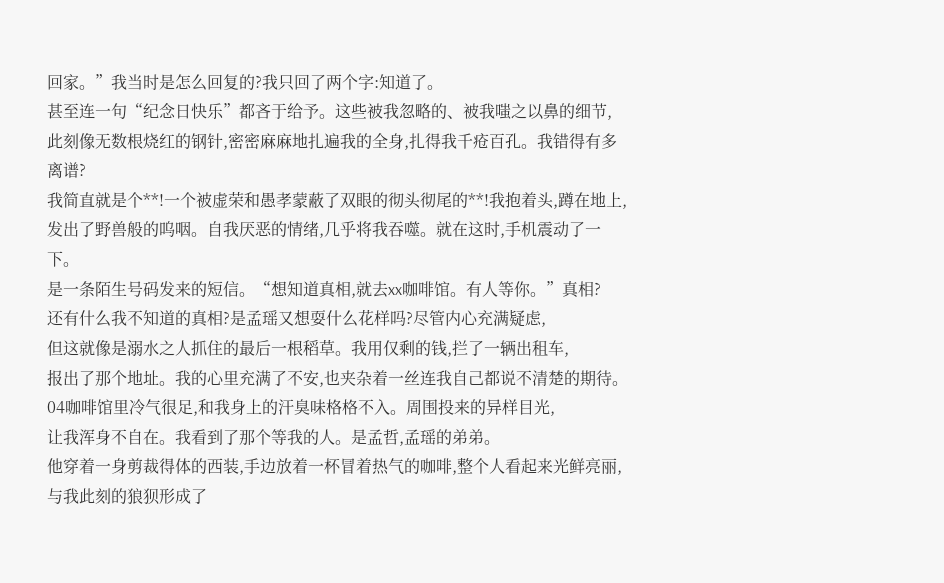回家。”我当时是怎么回复的?我只回了两个字:知道了。
甚至连一句“纪念日快乐”都吝于给予。这些被我忽略的、被我嗤之以鼻的细节,
此刻像无数根烧红的钢针,密密麻麻地扎遍我的全身,扎得我千疮百孔。我错得有多离谱?
我简直就是个**!一个被虚荣和愚孝蒙蔽了双眼的彻头彻尾的**!我抱着头,蹲在地上,
发出了野兽般的呜咽。自我厌恶的情绪,几乎将我吞噬。就在这时,手机震动了一下。
是一条陌生号码发来的短信。“想知道真相,就去xx咖啡馆。有人等你。”真相?
还有什么我不知道的真相?是孟瑶又想耍什么花样吗?尽管内心充满疑虑,
但这就像是溺水之人抓住的最后一根稻草。我用仅剩的钱,拦了一辆出租车,
报出了那个地址。我的心里充满了不安,也夹杂着一丝连我自己都说不清楚的期待。
04咖啡馆里冷气很足,和我身上的汗臭味格格不入。周围投来的异样目光,
让我浑身不自在。我看到了那个等我的人。是孟哲,孟瑶的弟弟。
他穿着一身剪裁得体的西装,手边放着一杯冒着热气的咖啡,整个人看起来光鲜亮丽,
与我此刻的狼狈形成了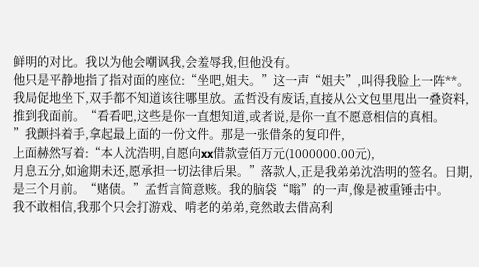鲜明的对比。我以为他会嘲讽我,会羞辱我,但他没有。
他只是平静地指了指对面的座位:“坐吧,姐夫。”这一声“姐夫”,叫得我脸上一阵**。
我局促地坐下,双手都不知道该往哪里放。孟哲没有废话,直接从公文包里甩出一叠资料,
推到我面前。“看看吧,这些是你一直想知道,或者说,是你一直不愿意相信的真相。
”我颤抖着手,拿起最上面的一份文件。那是一张借条的复印件,
上面赫然写着:“本人沈浩明,自愿向xx借款壹佰万元(1000000.00元),
月息五分,如逾期未还,愿承担一切法律后果。”落款人,正是我弟弟沈浩明的签名。日期,
是三个月前。“赌债。”孟哲言简意赅。我的脑袋“嗡”的一声,像是被重锤击中。
我不敢相信,我那个只会打游戏、啃老的弟弟,竟然敢去借高利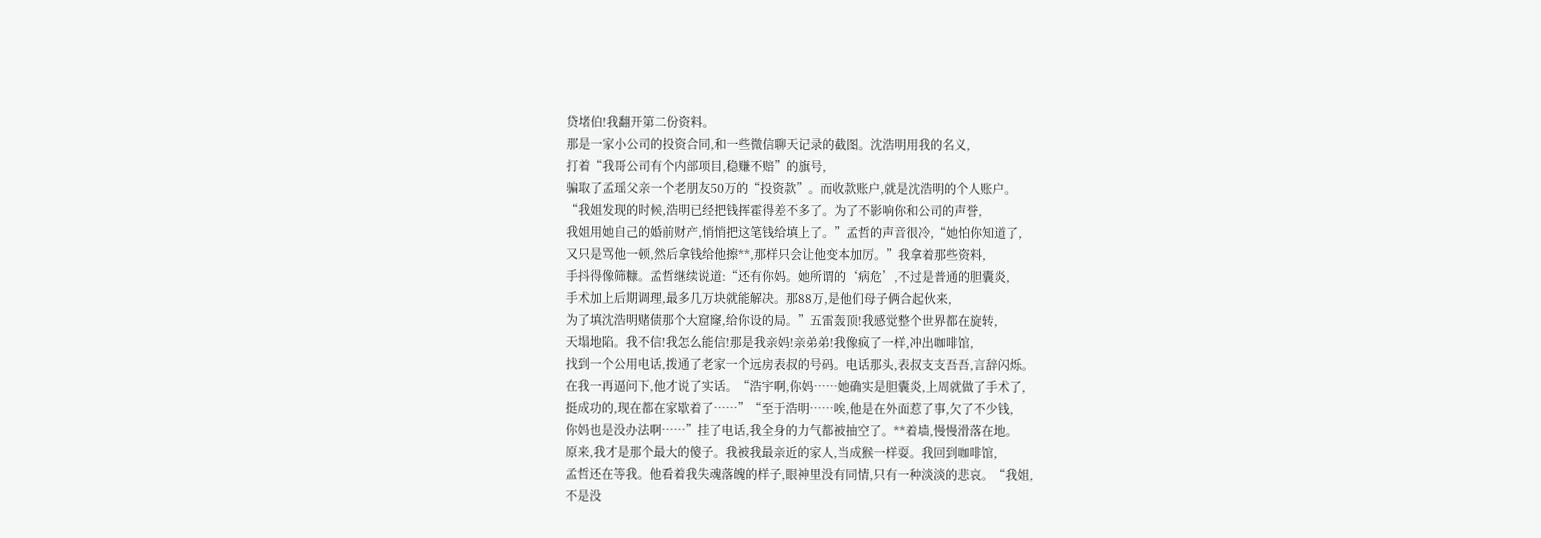贷堵伯!我翻开第二份资料。
那是一家小公司的投资合同,和一些微信聊天记录的截图。沈浩明用我的名义,
打着“我哥公司有个内部项目,稳赚不赔”的旗号,
骗取了孟瑶父亲一个老朋友50万的“投资款”。而收款账户,就是沈浩明的个人账户。
“我姐发现的时候,浩明已经把钱挥霍得差不多了。为了不影响你和公司的声誉,
我姐用她自己的婚前财产,悄悄把这笔钱给填上了。”孟哲的声音很冷,“她怕你知道了,
又只是骂他一顿,然后拿钱给他擦**,那样只会让他变本加厉。”我拿着那些资料,
手抖得像筛糠。孟哲继续说道:“还有你妈。她所谓的‘病危’,不过是普通的胆囊炎,
手术加上后期调理,最多几万块就能解决。那88万,是他们母子俩合起伙来,
为了填沈浩明赌债那个大窟窿,给你设的局。”五雷轰顶!我感觉整个世界都在旋转,
天塌地陷。我不信!我怎么能信!那是我亲妈!亲弟弟!我像疯了一样,冲出咖啡馆,
找到一个公用电话,拨通了老家一个远房表叔的号码。电话那头,表叔支支吾吾,言辞闪烁。
在我一再逼问下,他才说了实话。“浩宇啊,你妈……她确实是胆囊炎,上周就做了手术了,
挺成功的,现在都在家歇着了……”“至于浩明……唉,他是在外面惹了事,欠了不少钱,
你妈也是没办法啊……”挂了电话,我全身的力气都被抽空了。**着墙,慢慢滑落在地。
原来,我才是那个最大的傻子。我被我最亲近的家人,当成猴一样耍。我回到咖啡馆,
孟哲还在等我。他看着我失魂落魄的样子,眼神里没有同情,只有一种淡淡的悲哀。“我姐,
不是没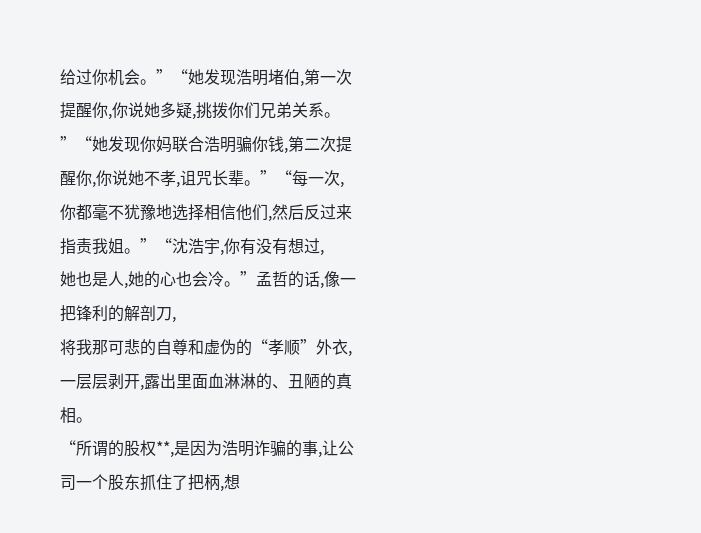给过你机会。”“她发现浩明堵伯,第一次提醒你,你说她多疑,挑拨你们兄弟关系。
”“她发现你妈联合浩明骗你钱,第二次提醒你,你说她不孝,诅咒长辈。”“每一次,
你都毫不犹豫地选择相信他们,然后反过来指责我姐。”“沈浩宇,你有没有想过,
她也是人,她的心也会冷。”孟哲的话,像一把锋利的解剖刀,
将我那可悲的自尊和虚伪的“孝顺”外衣,一层层剥开,露出里面血淋淋的、丑陋的真相。
“所谓的股权**,是因为浩明诈骗的事,让公司一个股东抓住了把柄,想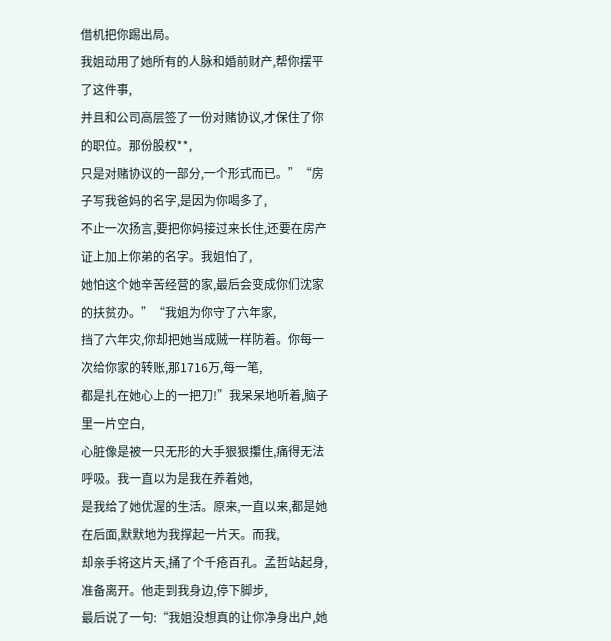借机把你踢出局。
我姐动用了她所有的人脉和婚前财产,帮你摆平了这件事,
并且和公司高层签了一份对赌协议,才保住了你的职位。那份股权**,
只是对赌协议的一部分,一个形式而已。”“房子写我爸妈的名字,是因为你喝多了,
不止一次扬言,要把你妈接过来长住,还要在房产证上加上你弟的名字。我姐怕了,
她怕这个她辛苦经营的家,最后会变成你们沈家的扶贫办。”“我姐为你守了六年家,
挡了六年灾,你却把她当成贼一样防着。你每一次给你家的转账,那1716万,每一笔,
都是扎在她心上的一把刀!”我呆呆地听着,脑子里一片空白,
心脏像是被一只无形的大手狠狠攥住,痛得无法呼吸。我一直以为是我在养着她,
是我给了她优渥的生活。原来,一直以来,都是她在后面,默默地为我撑起一片天。而我,
却亲手将这片天,捅了个千疮百孔。孟哲站起身,准备离开。他走到我身边,停下脚步,
最后说了一句:“我姐没想真的让你净身出户,她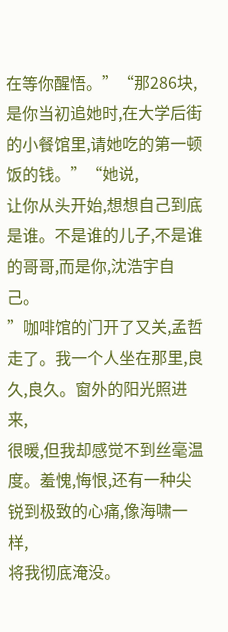在等你醒悟。”“那286块,
是你当初追她时,在大学后街的小餐馆里,请她吃的第一顿饭的钱。”“她说,
让你从头开始,想想自己到底是谁。不是谁的儿子,不是谁的哥哥,而是你,沈浩宇自己。
”咖啡馆的门开了又关,孟哲走了。我一个人坐在那里,良久,良久。窗外的阳光照进来,
很暖,但我却感觉不到丝毫温度。羞愧,悔恨,还有一种尖锐到极致的心痛,像海啸一样,
将我彻底淹没。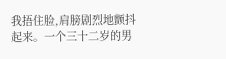我捂住脸,肩膀剧烈地颤抖起来。一个三十二岁的男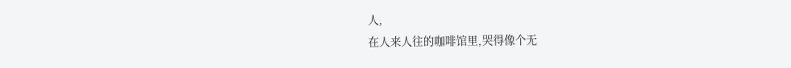人,
在人来人往的咖啡馆里,哭得像个无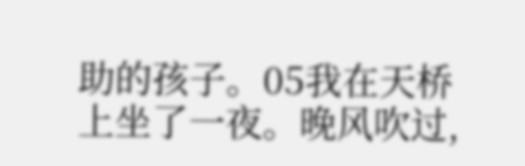助的孩子。05我在天桥上坐了一夜。晚风吹过,